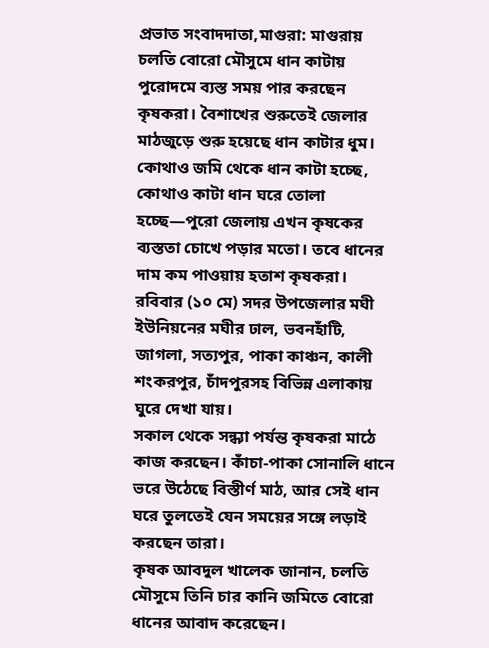প্রভাত সংবাদদাতা,মাগুরা: মাগুরায় চলতি বোরো মৌসুমে ধান কাটায় পুরোদমে ব্যস্ত সময় পার করছেন কৃষকরা। বৈশাখের শুরুতেই জেলার মাঠজুড়ে শুরু হয়েছে ধান কাটার ধুম। কোথাও জমি থেকে ধান কাটা হচ্ছে, কোথাও কাটা ধান ঘরে তোলা হচ্ছে—পুরো জেলায় এখন কৃষকের ব্যস্ততা চোখে পড়ার মতো। তবে ধানের দাম কম পাওয়ায় হতাশ কৃষকরা। রবিবার (১০ মে) সদর উপজেলার মঘী ইউনিয়নের মঘীর ঢাল, ভবনহাঁটি, জাগলা, সত্যপুর, পাকা কাঞ্চন, কালী শংকরপুর, চাঁদপুরসহ বিভিন্ন এলাকায় ঘুরে দেখা যায়।
সকাল থেকে সন্ধ্যা পর্যন্ত কৃষকরা মাঠে কাজ করছেন। কাঁচা-পাকা সোনালি ধানে ভরে উঠেছে বিস্তীর্ণ মাঠ, আর সেই ধান ঘরে তুলতেই যেন সময়ের সঙ্গে লড়াই করছেন তারা।
কৃষক আবদুল খালেক জানান, চলতি মৌসুমে তিনি চার কানি জমিতে বোরো ধানের আবাদ করেছেন।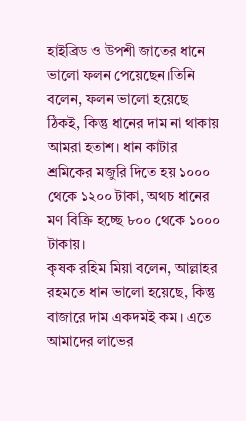হাইব্রিড ও উপশী জাতের ধানে ভালো ফলন পেয়েছেন।তিনি বলেন, ফলন ভালো হয়েছে ঠিকই, কিন্তু ধানের দাম না থাকায় আমরা হতাশ। ধান কাটার শ্রমিকের মজুরি দিতে হয় ১০০০ থেকে ১২০০ টাকা, অথচ ধানের মণ বিক্রি হচ্ছে ৮০০ থেকে ১০০০ টাকায়।
কৃষক রহিম মিয়া বলেন, আল্লাহর রহমতে ধান ভালো হয়েছে, কিন্তু বাজারে দাম একদমই কম। এতে আমাদের লাভের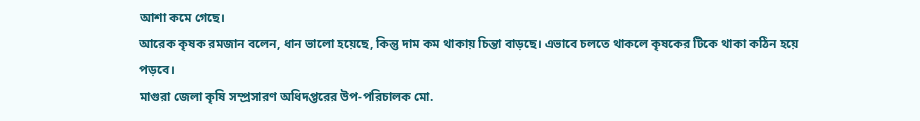আশা কমে গেছে।
আরেক কৃষক রমজান বলেন, ধান ভালো হয়েছে, কিন্তু দাম কম থাকায় চিন্তা বাড়ছে। এভাবে চলতে থাকলে কৃষকের টিকে থাকা কঠিন হয়ে পড়বে।
মাগুরা জেলা কৃষি সম্প্রসারণ অধিদপ্তরের উপ-পরিচালক মো.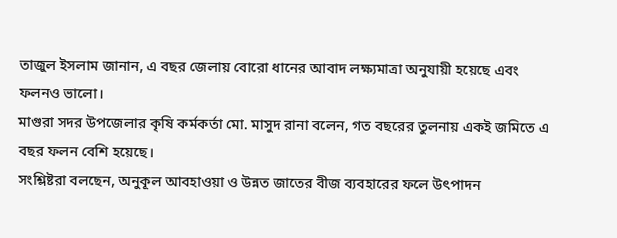তাজুল ইসলাম জানান, এ বছর জেলায় বোরো ধানের আবাদ লক্ষ্যমাত্রা অনুযায়ী হয়েছে এবং ফলনও ভালো।
মাগুরা সদর উপজেলার কৃষি কর্মকর্তা মো. মাসুদ রানা বলেন, গত বছরের তুলনায় একই জমিতে এ বছর ফলন বেশি হয়েছে।
সংশ্লিষ্টরা বলছেন, অনুকূল আবহাওয়া ও উন্নত জাতের বীজ ব্যবহারের ফলে উৎপাদন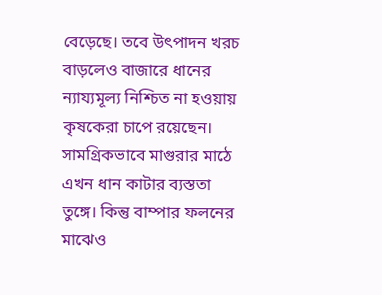বেড়েছে। তবে উৎপাদন খরচ বাড়লেও বাজারে ধানের ন্যায্যমূল্য নিশ্চিত না হওয়ায় কৃষকেরা চাপে রয়েছেন।
সামগ্রিকভাবে মাগুরার মাঠে এখন ধান কাটার ব্যস্ততা তুঙ্গে। কিন্তু বাম্পার ফলনের মাঝেও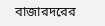বাজারদরের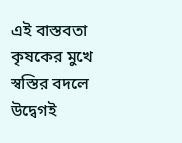এই বাস্তবতা কৃষকের মুখে স্বস্তির বদলে উদ্বেগই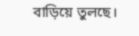বাড়িয়ে তুলছে।